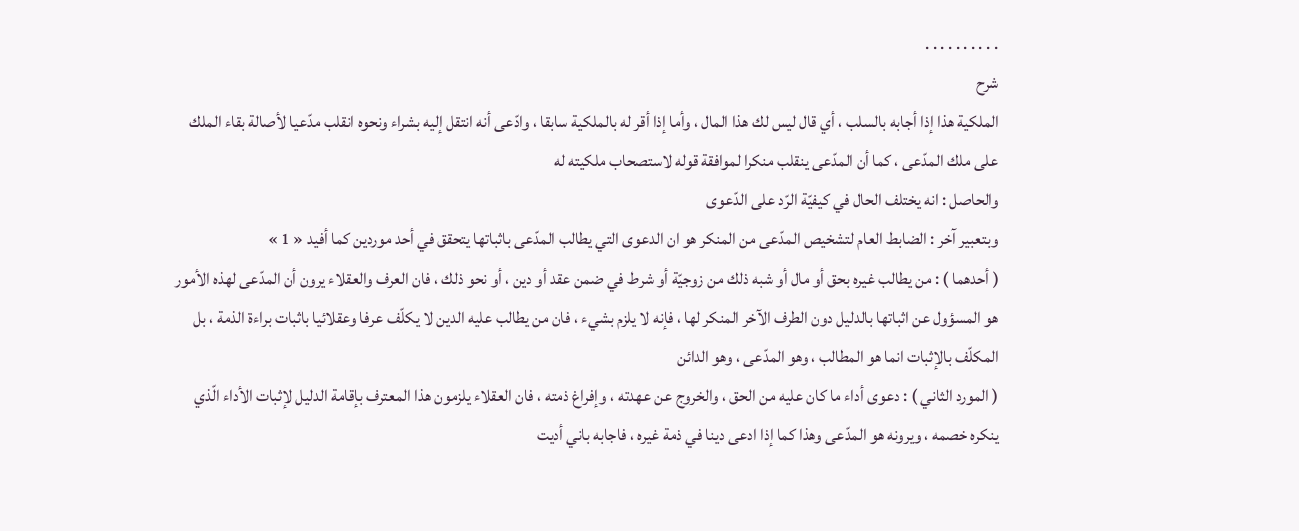. . . . . . . . . .
شرح
الملكية هذا إذا أجابه بالسلب ، أي قال ليس لك هذا المال ، وأما إذا أقر له بالملكية سابقا ، وادّعى أنه انتقل إليه بشراء ونحوه انقلب مدّعيا لأصالة بقاء الملك على ملك المدّعى ، كما أن المدّعى ينقلب منكرا لموافقة قوله لاستصحاب ملكيته له
والحاصل : انه يختلف الحال في كيفيّة الرّد على الدّعوى
وبتعبير آخر : الضابط العام لتشخيص المدّعى من المنكر هو ان الدعوى التي يطالب المدّعى باثباتها يتحقق في أحد موردين كما أفيد « 1 »
( أحدهما ) : من يطالب غيره بحق أو مال أو شبه ذلك من زوجيّة أو شرط في ضمن عقد أو دين ، أو نحو ذلك ، فان العرف والعقلاء يرون أن المدّعى لهذه الأمور هو المسؤول عن اثباتها بالدليل دون الطرف الآخر المنكر لها ، فإنه لا يلزم بشيء ، فان من يطالب عليه الدين لا يكلّف عرفا وعقلائيا باثبات براءة الذمة ، بل المكلّف بالإثبات انما هو المطالب ، وهو المدّعى ، وهو الدائن
( المورد الثاني ) : دعوى أداء ما كان عليه من الحق ، والخروج عن عهدته ، وإفراغ ذمته ، فان العقلاء يلزمون هذا المعترف بإقامة الدليل لإثبات الأداء الّذي ينكره خصمه ، ويرونه هو المدّعى وهذا كما إذا ادعى دينا في ذمة غيره ، فاجابه باني أديت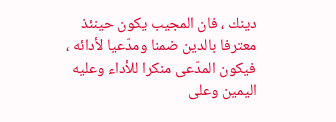دينك ، فان المجيب يكون حينئذ معترفا بالدين ضمنا ومدّعيا لأدائه ، فيكون المدّعى منكرا للأداء وعليه اليمين وعلى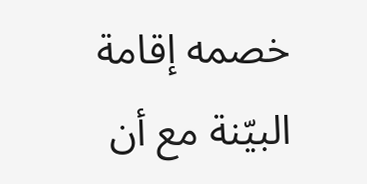خصمه إقامة البيّنة مع أن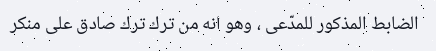الضابط المذكور للمدّعى ، وهو انه من ترك ترك صادق على منكر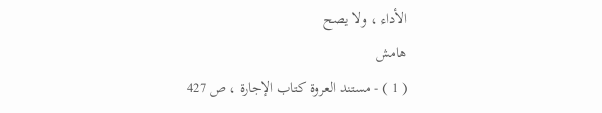الأداء ، ولا يصح
هامش
( 1 ) - مستند العروة كتاب الإجارة ، ص 427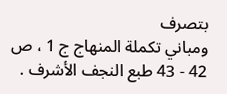بتصرف
ومباني تكملة المنهاج ج 1 ، ص 42 - 43 طبع النجف الأشرف .